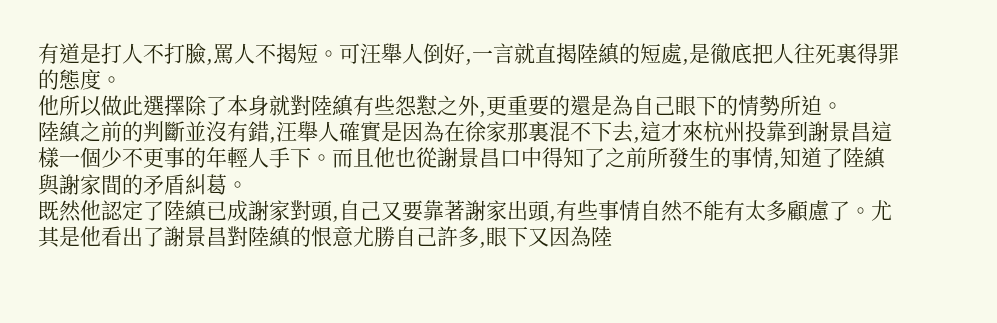有道是打人不打臉,罵人不揭短。可汪舉人倒好,一言就直揭陸縝的短處,是徹底把人往死裏得罪的態度。
他所以做此選擇除了本身就對陸縝有些怨懟之外,更重要的還是為自己眼下的情勢所迫。
陸縝之前的判斷並沒有錯,汪舉人確實是因為在徐家那裏混不下去,這才來杭州投靠到謝景昌這樣一個少不更事的年輕人手下。而且他也從謝景昌口中得知了之前所發生的事情,知道了陸縝與謝家間的矛盾糾葛。
既然他認定了陸縝已成謝家對頭,自己又要靠著謝家出頭,有些事情自然不能有太多顧慮了。尤其是他看出了謝景昌對陸縝的恨意尤勝自己許多,眼下又因為陸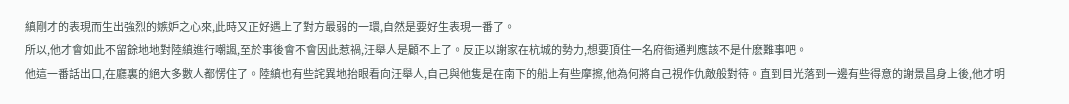縝剛才的表現而生出強烈的嫉妒之心來,此時又正好遇上了對方最弱的一環,自然是要好生表現一番了。
所以,他才會如此不留餘地地對陸縝進行嘲諷,至於事後會不會因此惹禍,汪舉人是顧不上了。反正以謝家在杭城的勢力,想要頂住一名府衙通判應該不是什麽難事吧。
他這一番話出口,在廳裏的絕大多數人都愣住了。陸縝也有些詫異地抬眼看向汪舉人,自己與他隻是在南下的船上有些摩擦,他為何將自己視作仇敵般對待。直到目光落到一邊有些得意的謝景昌身上後,他才明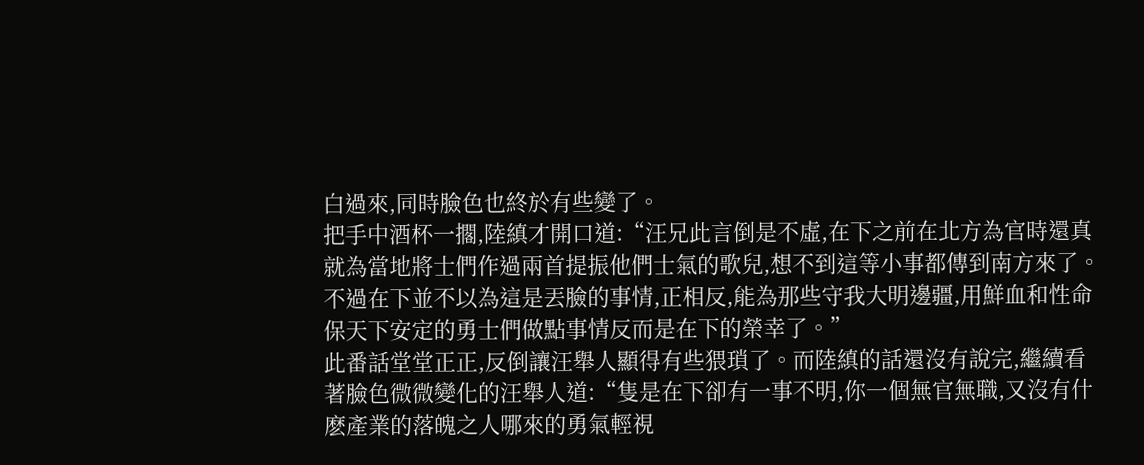白過來,同時臉色也終於有些變了。
把手中酒杯一擱,陸縝才開口道:“汪兄此言倒是不虛,在下之前在北方為官時還真就為當地將士們作過兩首提振他們士氣的歌兒,想不到這等小事都傳到南方來了。不過在下並不以為這是丟臉的事情,正相反,能為那些守我大明邊疆,用鮮血和性命保天下安定的勇士們做點事情反而是在下的榮幸了。”
此番話堂堂正正,反倒讓汪舉人顯得有些猥瑣了。而陸縝的話還沒有說完,繼續看著臉色微微變化的汪舉人道:“隻是在下卻有一事不明,你一個無官無職,又沒有什麽產業的落魄之人哪來的勇氣輕視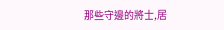那些守邊的將士,居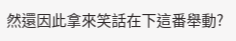然還因此拿來笑話在下這番舉動?